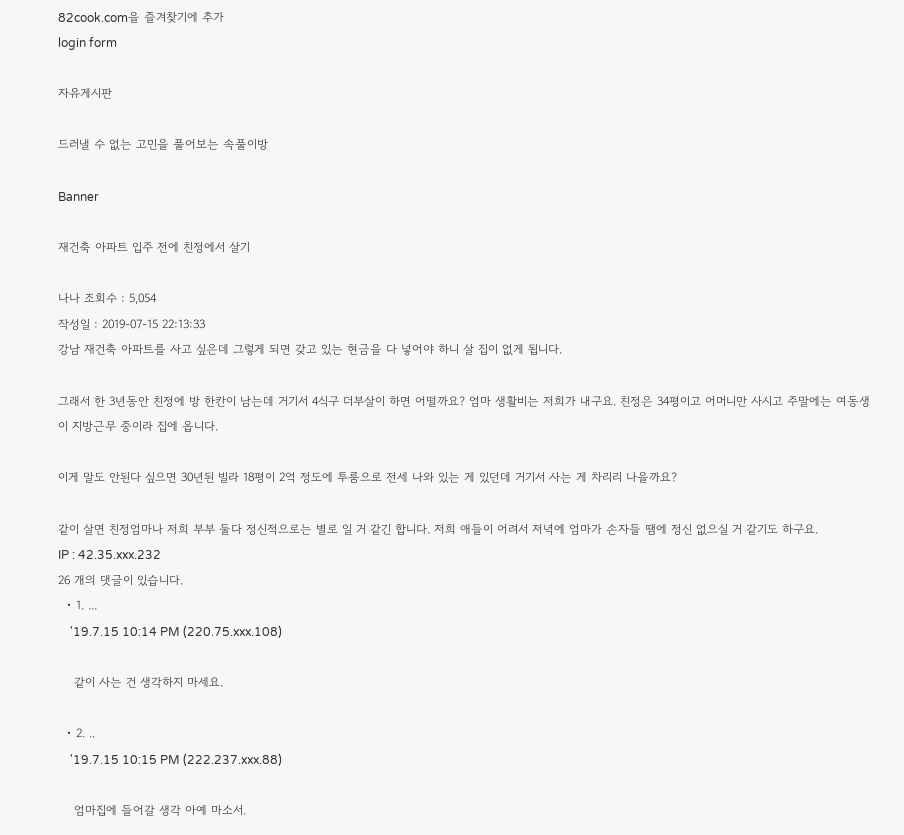82cook.com을 즐겨찾기에 추가
login form

자유게시판

드러낼 수 없는 고민을 풀어보는 속풀이방

Banner

재건축 아파트 입주 전에 친정에서 살기

나나 조회수 : 5,054
작성일 : 2019-07-15 22:13:33
강남 재건축 아파트를 사고 싶은데 그렇게 되면 갖고 있는 현금을 다 넣어야 하니 살 집이 없게 됩니다.

그래서 한 3년동안 친정에 방 한칸이 남는데 거기서 4식구 더부살이 하면 어떨까요? 엄마 생활비는 저희가 내구요. 친정은 34평이고 어머니만 사시고 주말에는 여동생이 지방근무 중이라 집에 옵니다.

이게 말도 안된다 싶으면 30년된 빌라 18평이 2억 정도에 투룸으로 전세 나와 있는 게 있던데 거기서 사는 게 차리리 나을까요?

같이 살면 친정엄마나 저희 부부 둘다 정신적으로는 별로 일 거 같긴 합니다. 저희 애들이 어려서 저녁에 엄마가 손자들 땜에 정신 없으실 거 같기도 하구요.
IP : 42.35.xxx.232
26 개의 댓글이 있습니다.
  • 1. ...
    '19.7.15 10:14 PM (220.75.xxx.108)

    같이 사는 건 생각하지 마세요.

  • 2. ..
    '19.7.15 10:15 PM (222.237.xxx.88)

    엄마집에 들어갈 생각 아예 마소서.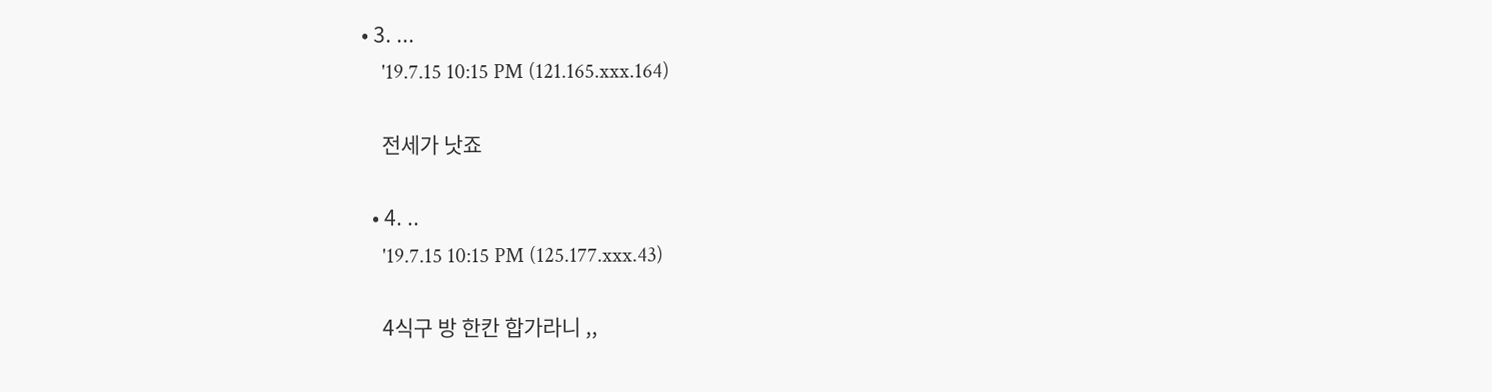• 3. ...
    '19.7.15 10:15 PM (121.165.xxx.164)

    전세가 낫죠

  • 4. ..
    '19.7.15 10:15 PM (125.177.xxx.43)

    4식구 방 한칸 합가라니 ,,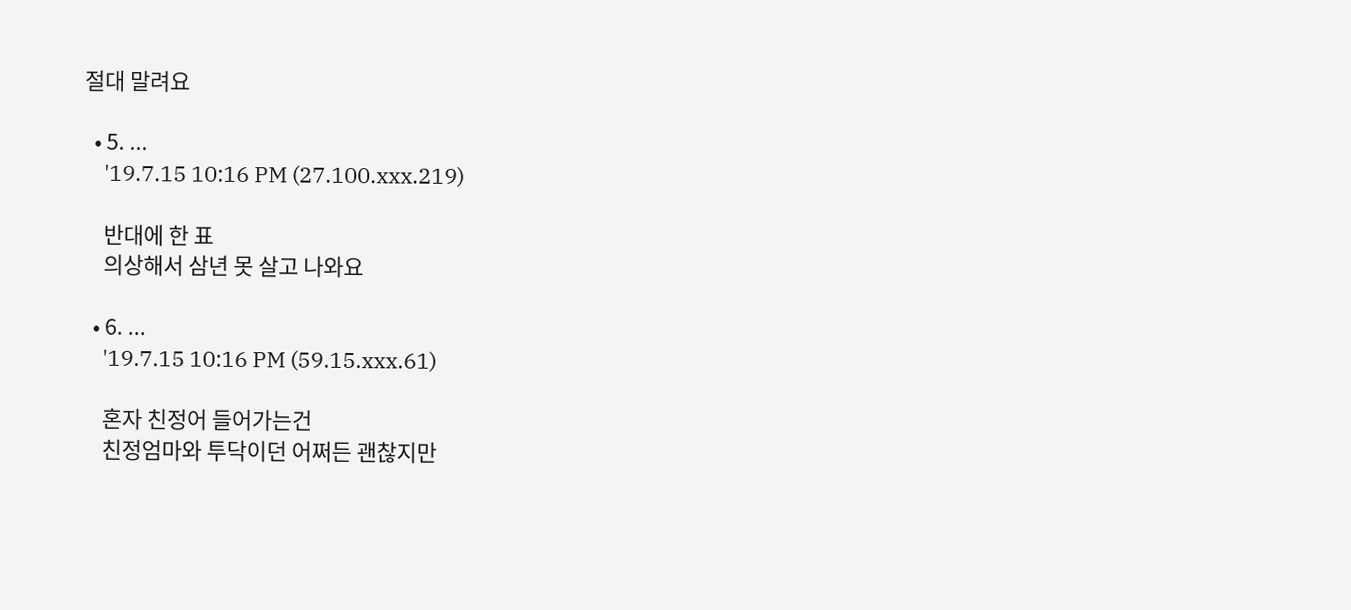절대 말려요

  • 5. ...
    '19.7.15 10:16 PM (27.100.xxx.219)

    반대에 한 표
    의상해서 삼년 못 살고 나와요

  • 6. ...
    '19.7.15 10:16 PM (59.15.xxx.61)

    혼자 친정어 들어가는건
    친정엄마와 투닥이던 어쩌든 괜찮지만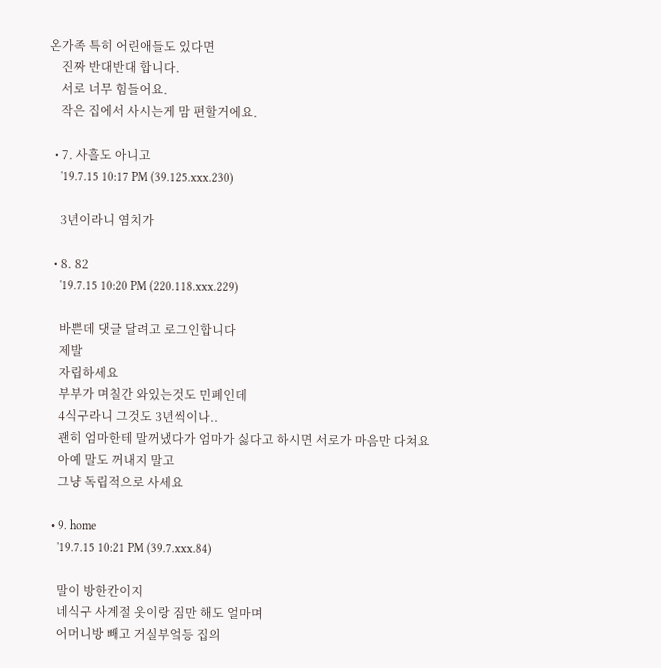온가족 특히 어린애들도 있다면
    진짜 반대반대 합니다.
    서로 너무 힘들어요.
    작은 집에서 사시는게 맘 편할거에요.

  • 7. 사흘도 아니고
    '19.7.15 10:17 PM (39.125.xxx.230)

    3년이라니 염치가

  • 8. 82
    '19.7.15 10:20 PM (220.118.xxx.229)

    바쁜데 댓글 달려고 로그인합니다
    제발
    자립하세요
    부부가 며칠간 와있는것도 민폐인데
    4식구라니 그것도 3년씩이나..
    괜히 엄마한테 말꺼냈다가 엄마가 싫다고 하시면 서로가 마음만 다쳐요
    아예 말도 꺼내지 말고
    그냥 독립적으로 사세요

  • 9. home
    '19.7.15 10:21 PM (39.7.xxx.84)

    말이 방한칸이지
    네식구 사계절 옷이랑 짐만 해도 얼마며
    어머니방 빼고 거실부엌등 집의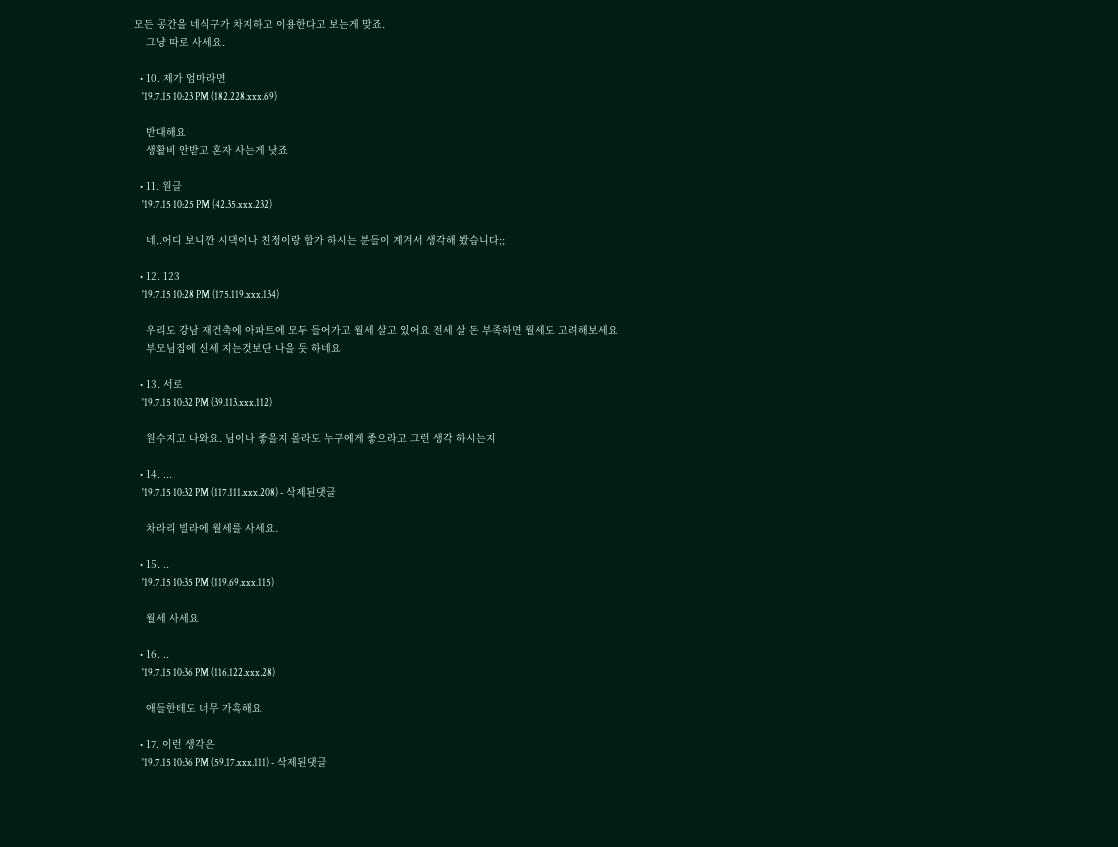모든 공간을 네식구가 차지하고 이용한다고 보는게 맞죠.
    그냥 따로 사세요.

  • 10. 제가 엄마라면
    '19.7.15 10:23 PM (182.228.xxx.69)

    반대해요
    생활비 안받고 혼자 사는게 낫죠

  • 11. 원글
    '19.7.15 10:25 PM (42.35.xxx.232)

    네..어디 보니깐 시댁이나 친정이랑 합가 하시는 분들이 계겨서 생각해 봤습니다;;

  • 12. 123
    '19.7.15 10:28 PM (175.119.xxx.134)

    우리도 강남 재건축에 아파트에 모두 들어가고 월세 살고 있어요 전세 살 돈 부족하면 월세도 고려해보세요
    부모님집에 신세 지는것보단 나을 듯 하네요

  • 13. 서로
    '19.7.15 10:32 PM (39.113.xxx.112)

    원수지고 나와요. 님이나 좋을지 몰라도 누구에게 좋으라고 그런 생각 하시는지

  • 14. ...
    '19.7.15 10:32 PM (117.111.xxx.208) - 삭제된댓글

    차라리 빌라에 월세를 사세요.

  • 15. ..
    '19.7.15 10:35 PM (119.69.xxx.115)

    월세 사세요

  • 16. ..
    '19.7.15 10:36 PM (116.122.xxx.28)

    애들한테도 너무 가혹해요

  • 17. 이런 생각은
    '19.7.15 10:36 PM (59.17.xxx.111) - 삭제된댓글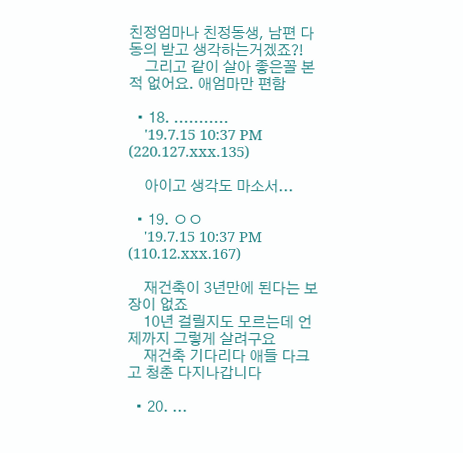친정엄마나 친정동생, 남편 다 동의 받고 생각하는거겠죠?!
    그리고 같이 살아 좋은꼴 본적 없어요. 애엄마만 편함

  • 18. ...........
    '19.7.15 10:37 PM (220.127.xxx.135)

    아이고 생각도 마소서...

  • 19. ㅇㅇ
    '19.7.15 10:37 PM (110.12.xxx.167)

    재건축이 3년만에 된다는 보장이 없죠
    10년 걸릴지도 모르는데 언제까지 그렇게 살려구요
    재건축 기다리다 애들 다크고 청춘 다지나갑니다

  • 20. ...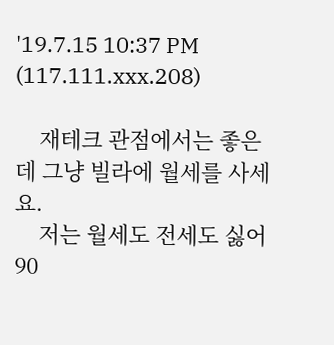'19.7.15 10:37 PM (117.111.xxx.208)

    재테크 관점에서는 좋은데 그냥 빌라에 월세를 사세요.
    저는 월세도 전세도 싫어 90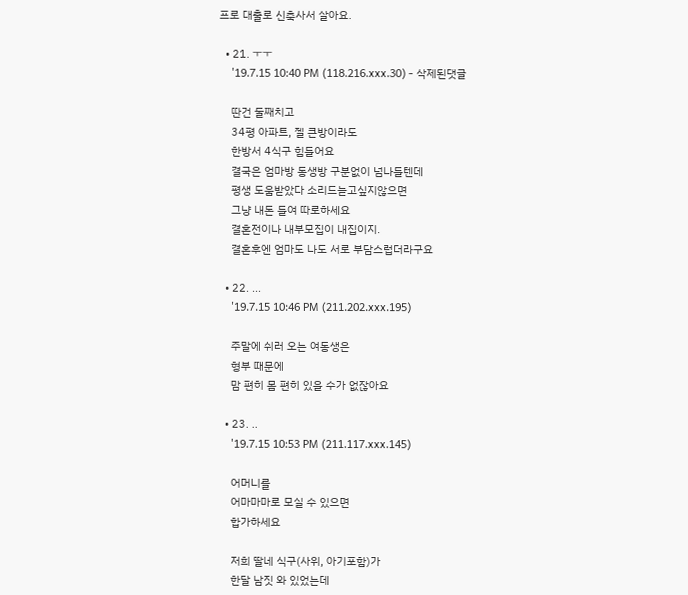프로 대출로 신축사서 살아요.

  • 21. ㅜㅜ
    '19.7.15 10:40 PM (118.216.xxx.30) - 삭제된댓글

    딴건 둘째치고
    34평 아파트, 젤 큰방이라도
    한방서 4식구 힘들어요
    결국은 엄마방 동생방 구분없이 넘나들텐데
    평생 도움받았다 소리드늗고싶지않으면
    그냥 내돈 들여 따로하세요
    결혼전이나 내부모집이 내집이지.
    결혼후엔 엄마도 나도 서로 부담스럽더라구요

  • 22. ...
    '19.7.15 10:46 PM (211.202.xxx.195)

    주말에 쉬러 오는 여동생은
    형부 때문에
    맘 편히 몸 편히 있을 수가 없잖아요

  • 23. ..
    '19.7.15 10:53 PM (211.117.xxx.145)

    어머니를
    어마마마로 모실 수 있으면
    합가하세요

    저희 딸네 식구(사위, 아기포함)가
    한달 남짓 와 있었는데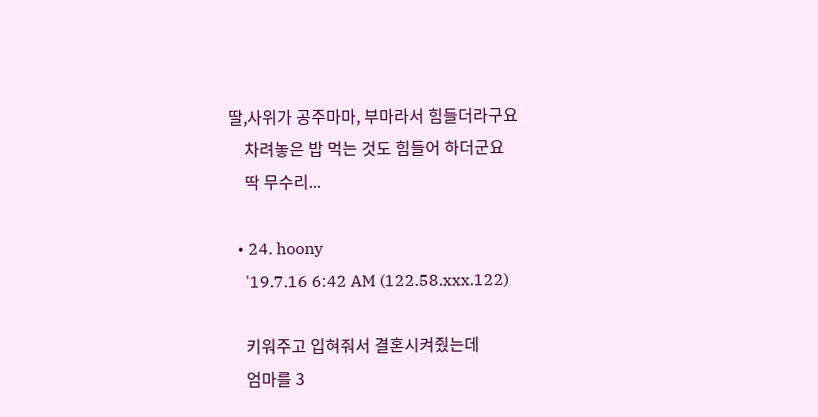딸,사위가 공주마마, 부마라서 힘들더라구요
    차려놓은 밥 먹는 것도 힘들어 하더군요
    딱 무수리...

  • 24. hoony
    '19.7.16 6:42 AM (122.58.xxx.122)

    키워주고 입혀줘서 결혼시켜줬는데
    엄마를 3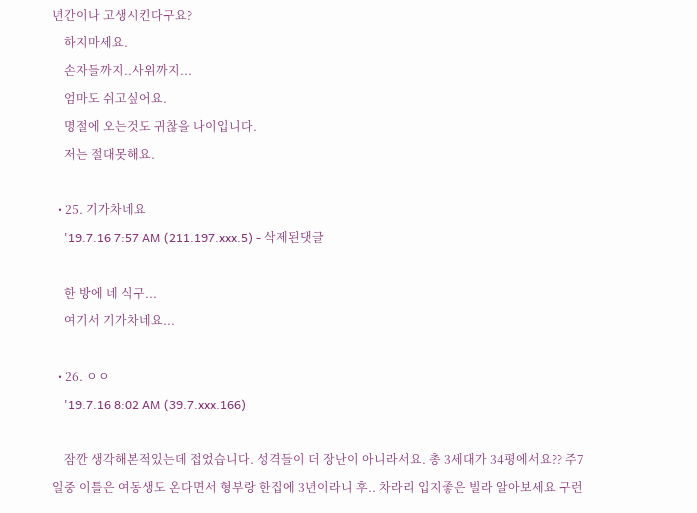년간이나 고생시킨다구요?
    하지마세요.
    손자들까지..사위까지...
    엄마도 쉬고싶어요.
    명절에 오는것도 귀찮을 나이입니다.
    저는 절대못해요.

  • 25. 기가차네요
    '19.7.16 7:57 AM (211.197.xxx.5) - 삭제된댓글

    한 방에 네 식구...
    여기서 기가차네요...

  • 26. ㅇㅇ
    '19.7.16 8:02 AM (39.7.xxx.166)

    잠깐 생각해본적있는데 접었습니다. 성격들이 더 장난이 아니라서요. 총 3세대가 34평에서요?? 주7일중 이틀은 여동생도 온다면서 형부랑 한집에 3년이라니 후.. 차라리 입지좋은 빌라 알아보세요 구런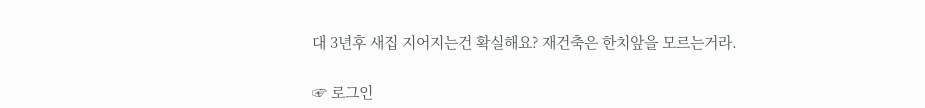대 3년후 새집 지어지는건 확실해요? 재건축은 한치앞을 모르는거라.

☞ 로그인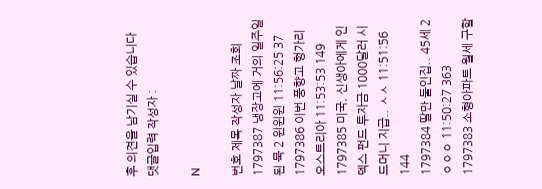후 의견을 남기실 수 있습니다
댓글입력 작성자 :

N

번호 제목 작성자 날짜 조회
1797387 냉장고에 거의 일주일된 묵 2 윈윈윈 11:56:25 37
1797386 이번 풍향고 헝가리 오스트리아 11:53:53 149
1797385 미국, 신생아에게 인덱스 펀드 투자금 1000달러 시드머니 지급.. ㅅㅅ 11:51:56 144
1797384 딸만 둘인집.. 45세 2 ㅇㅇㅇ 11:50:27 363
1797383 소형아파트 월세 구할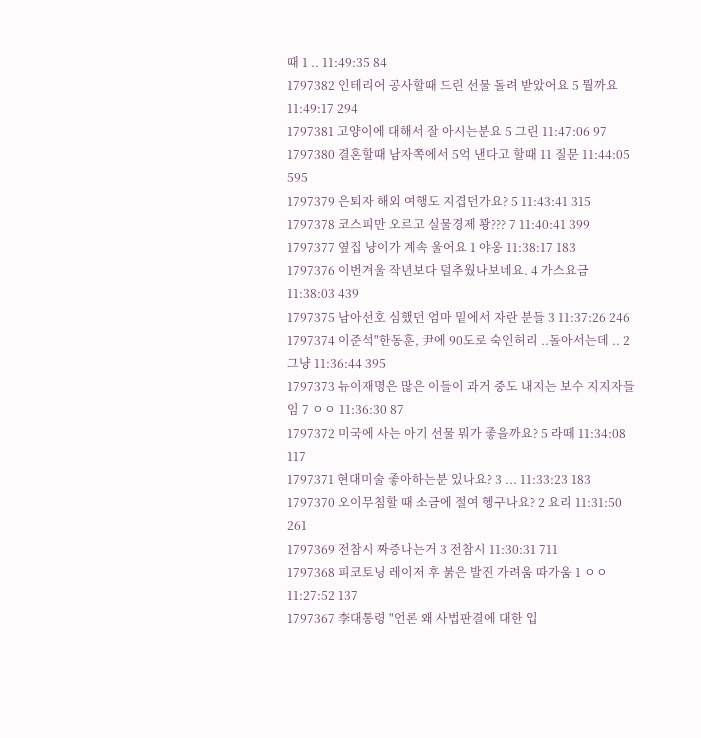때 1 .. 11:49:35 84
1797382 인테리어 공사할때 드린 선물 돌려 받았어요 5 뭘까요 11:49:17 294
1797381 고양이에 대해서 잘 아시는분요 5 그린 11:47:06 97
1797380 결혼할때 남자쪽에서 5억 낸다고 할때 11 질문 11:44:05 595
1797379 은퇴자 해외 여행도 지겹던가요? 5 11:43:41 315
1797378 코스피만 오르고 실물경제 꽝??? 7 11:40:41 399
1797377 옆집 냥이가 계속 울어요 1 야옹 11:38:17 183
1797376 이번겨울 작년보다 덜추웠나보네요. 4 가스요금 11:38:03 439
1797375 남아선호 심했던 엄마 밑에서 자란 분들 3 11:37:26 246
1797374 이준석"한동훈, 尹에 90도로 숙인허리 ..돌아서는데 .. 2 그냥 11:36:44 395
1797373 뉴이재명은 많은 이들이 과거 중도 내지는 보수 지지자들임 7 ㅇㅇ 11:36:30 87
1797372 미국에 사는 아기 선물 뭐가 좋을까요? 5 라떼 11:34:08 117
1797371 현대미술 좋아하는분 있나요? 3 ... 11:33:23 183
1797370 오이무침할 때 소금에 절여 헹구나요? 2 요리 11:31:50 261
1797369 전참시 짜증나는거 3 전참시 11:30:31 711
1797368 피코토닝 레이저 후 붉은 발진 가려움 따가움 1 ㅇㅇ 11:27:52 137
1797367 李대통령 "언론 왜 사법판결에 대한 입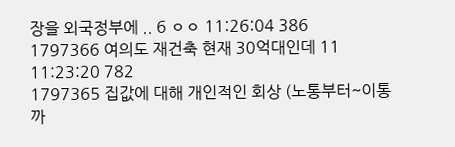장을 외국정부에 .. 6 ㅇㅇ 11:26:04 386
1797366 여의도 재건축 현재 30억대인데 11 11:23:20 782
1797365 집값에 대해 개인적인 회상 (노통부터~이통까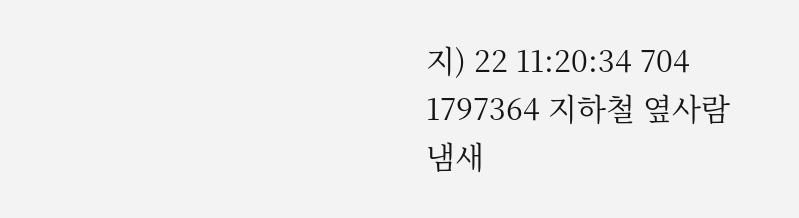지) 22 11:20:34 704
1797364 지하철 옆사람 냄새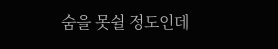숨을 못쉴 정도인데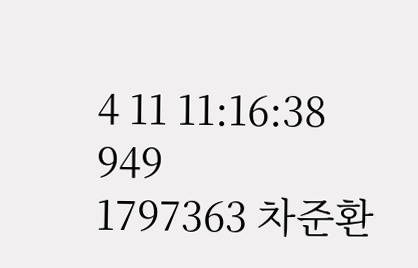4 11 11:16:38 949
1797363 차준환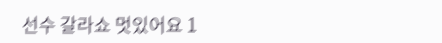선수 갈라쇼 멋있어요 1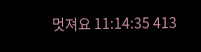멋져요 11:14:35 413